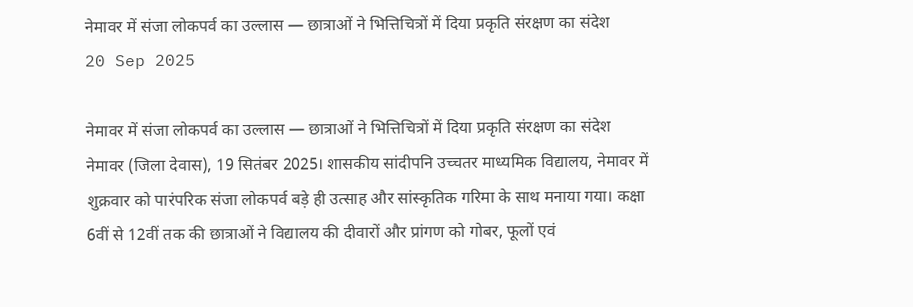नेमावर में संजा लोकपर्व का उल्लास — छात्राओं ने भित्तिचित्रों में दिया प्रकृति संरक्षण का संदेश
20 Sep 2025

नेमावर में संजा लोकपर्व का उल्लास — छात्राओं ने भित्तिचित्रों में दिया प्रकृति संरक्षण का संदेश
नेमावर (जिला देवास), 19 सितंबर 2025। शासकीय सांदीपनि उच्चतर माध्यमिक विद्यालय, नेमावर में शुक्रवार को पारंपरिक संजा लोकपर्व बड़े ही उत्साह और सांस्कृतिक गरिमा के साथ मनाया गया। कक्षा 6वीं से 12वीं तक की छात्राओं ने विद्यालय की दीवारों और प्रांगण को गोबर, फूलों एवं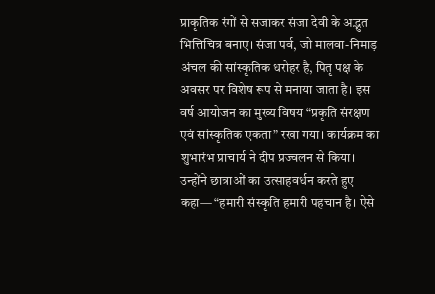प्राकृतिक रंगों से सजाकर संजा देवी के अद्भुत भित्तिचित्र बनाए। संजा पर्व, जो मालवा-निमाड़ अंचल की सांस्कृतिक धरोहर है, पितृ पक्ष के अवसर पर विशेष रूप से मनाया जाता है। इस वर्ष आयोजन का मुख्य विषय “प्रकृति संरक्षण एवं सांस्कृतिक एकता” रखा गया। कार्यक्रम का शुभारंभ प्राचार्य ने दीप प्रज्वलन से किया। उन्होंने छात्राओं का उत्साहवर्धन करते हुए कहा— “हमारी संस्कृति हमारी पहचान है। ऐसे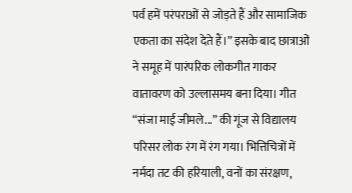पर्व हमें परंपराओं से जोड़ते हैं और सामाजिक एकता का संदेश देते हैं।” इसके बाद छात्राओं ने समूह में पारंपरिक लोकगीत गाकर वातावरण को उल्लासमय बना दिया। गीत “संजा माई जीमले...” की गूंज से विद्यालय परिसर लोक रंग में रंग गया। भित्तिचित्रों में नर्मदा तट की हरियाली, वनों का संरक्षण,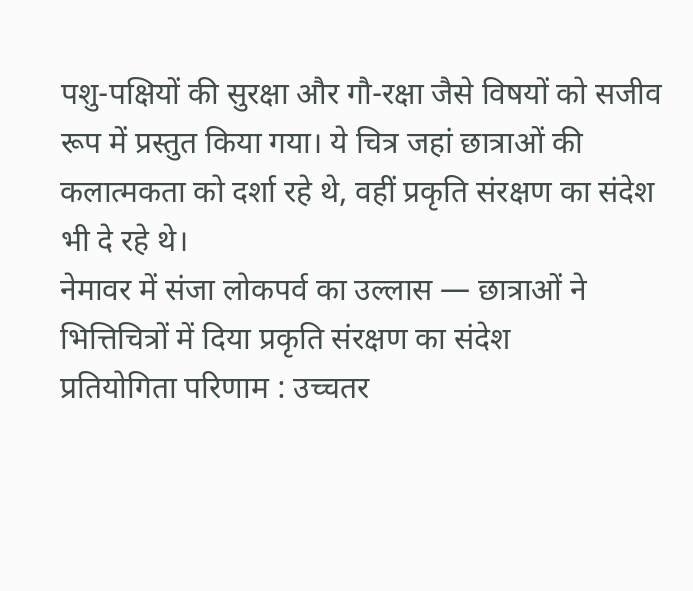पशु-पक्षियों की सुरक्षा और गौ-रक्षा जैसे विषयों को सजीव रूप में प्रस्तुत किया गया। ये चित्र जहां छात्राओं की कलात्मकता को दर्शा रहे थे, वहीं प्रकृति संरक्षण का संदेश भी दे रहे थे।
नेमावर में संजा लोकपर्व का उल्लास — छात्राओं ने भित्तिचित्रों में दिया प्रकृति संरक्षण का संदेश
प्रतियोगिता परिणाम : उच्चतर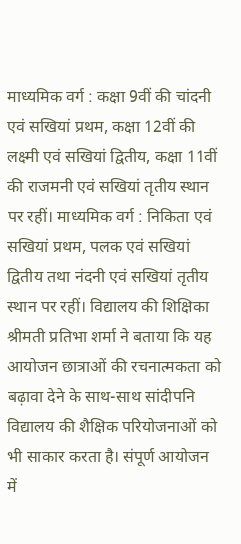माध्यमिक वर्ग : कक्षा 9वीं की चांदनी एवं सखियां प्रथम, कक्षा 12वीं की लक्ष्मी एवं सखियां द्वितीय, कक्षा 11वीं की राजमनी एवं सखियां तृतीय स्थान पर रहीं। माध्यमिक वर्ग : निकिता एवं सखियां प्रथम, पलक एवं सखियां द्वितीय तथा नंदनी एवं सखियां तृतीय स्थान पर रहीं। विद्यालय की शिक्षिका श्रीमती प्रतिभा शर्मा ने बताया कि यह आयोजन छात्राओं की रचनात्मकता को बढ़ावा देने के साथ-साथ सांदीपनि विद्यालय की शैक्षिक परियोजनाओं को भी साकार करता है। संपूर्ण आयोजन में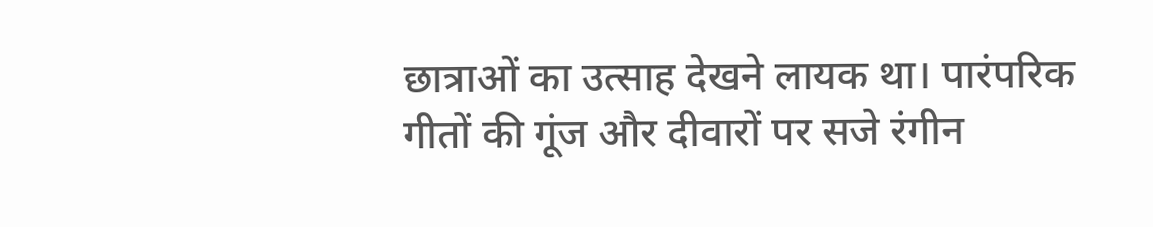छात्राओं का उत्साह देखने लायक था। पारंपरिक गीतों की गूंज और दीवारों पर सजे रंगीन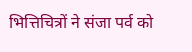भित्तिचित्रों ने संजा पर्व को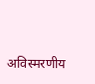अविस्मरणीय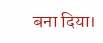बना दिया।